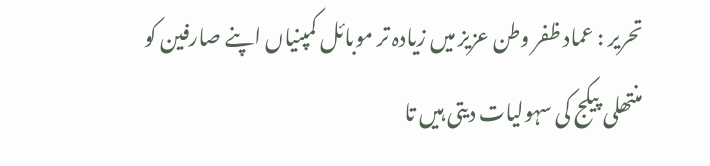تحریر : عماد ظفر وطن عزیز میں زیادہ تر موبائل کمپنیاں اپنے صارفین کو منتھلی پیکج کی سہولیات دیتی ہیں تا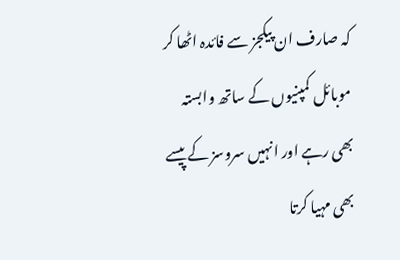کہ صارف ان پیکجز سے فائدہ اٹھا کر موبائل کمپنیوں کے ساتھ وابستہ بھی رہے اور انہیں سروسز کے پیسے بھی مہیا کرتا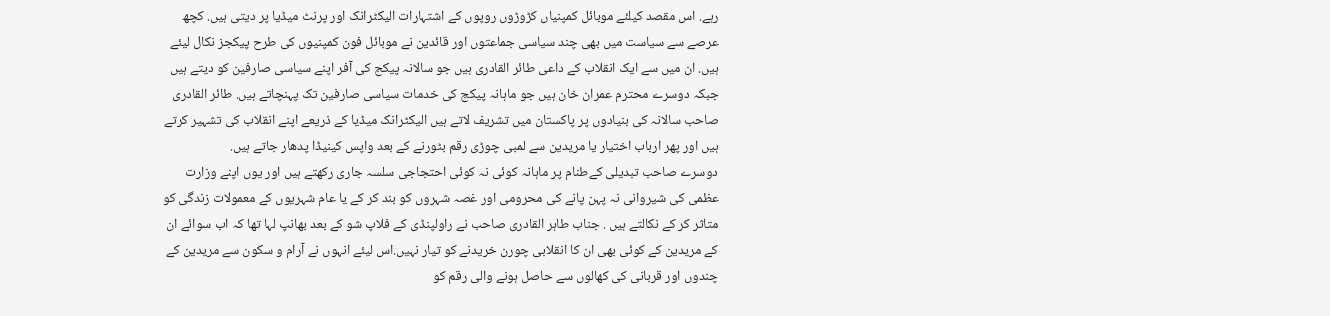رہے. اس مقصد کیلئے موبائل کمپنیاں کڑوڑوں روپوں کے اشتہارات الیکٹرانک اور پرنٹ میڈیا پر دیتی ہیں. کچھ عرصے سے سیاست میں بھی چند سیاسی جماعتوں اور قائدین نے موبائل فون کمپنیوں کی طرح پیکجز نکال لیئے ہیں. ان میں سے ایک انقلاب کے داعی طائر القادری ہیں جو سالانہ پیکج کی آفر اپنے سیاسی صارفین کو دیتے ہیں جبکہ دوسرے محترم عمران خان ہیں جو ماہانہ پیکج کی خدمات سیاسی صارفین تک پہنچاتے ہیں. طائر القادری صاحب سالانہ کی بنیادوں پر پاکستان میں تشریف لاتے ہیں الیکٹرانک میڈیا کے ذریعے اپنے انقلاب کی تشہیر کرتے ہیں اور پھر ارباب اختیار یا مریدین سے لمبی چوڑی رقم بٹورنے کے بعد واپس کینیڈا پدھار جاتے ہیں.
دوسرے صاحب تبدیلی کےطنام پر ماہانہ کوئی نہ کوئی احتجاجی سلسہ جاری رکھتے ہیں اور یوں اپنے وزارت عظمی کی شیروانی نہ پہن پانے کی محرومی اور غصہ شہروں کو بند کر کے یا عام شہریوں کے معمولات زندگی کو متاثر کر کے نکالتے ہیں . جناب طاہر القادری صاحب نے راولپنڈی کے فلاپ شو کے بعد بھانپ لہا تھا کہ اب سوائے ان کے مریدین کے کوئی بھی ان کا انقلابی چورن خریدنے کو تیار نہیں.اس لیئے انہوں نے آرام و سکون سے مریدین کے چندوں اور قربانی کی کھالوں سے حاصل ہونے والی رقم کو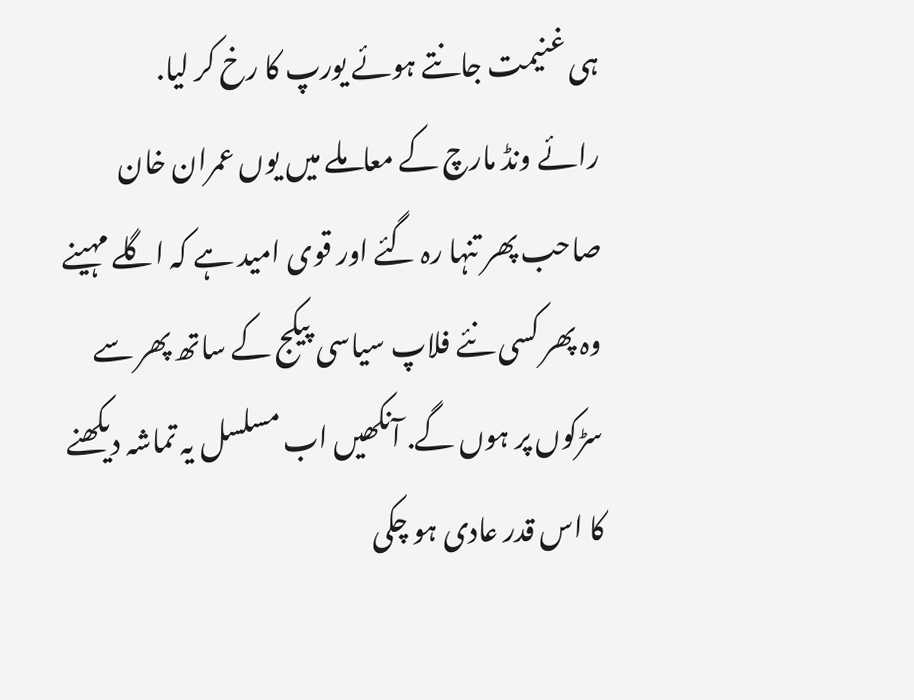ہی غنیمت جانتے ہوئے یورپ کا رخ کر لیا.
رائے ونڈ مارچ کے معاملے میں یوں عمران خان صاحب پھر تنہا رہ گئے اور قوی امید ہے کہ اگلے مہینے وہ پھر کسی نئے فلاپ سیاسی پیکج کے ساتھ پھر سے سڑکوں پر ہوں گے. آنکھیں اب مسلسل یہ تماشہ دیکھنے کا اس قدر عادی ہو چکی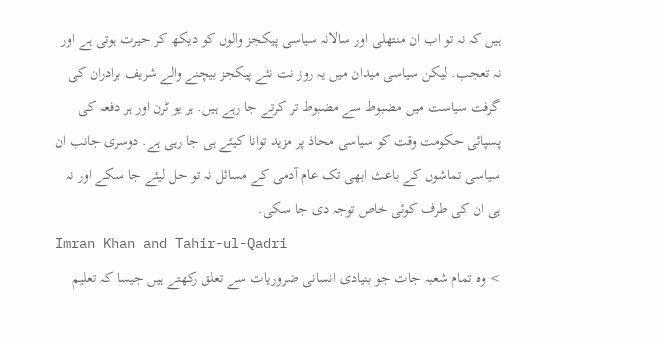ہیں کہ نہ تو اب ان منتھلی اور سالانہ سیاسی پیکجز والوں کو دیکھ کر حیرت ہوتی ہے اور نہ تعجب. لیکن سیاسی میدان میں یہ روز نت نئے پیکجز بیچنے والے شریف برادران کی گرفت سیاست میں مضبوط سے مضبوط تر کرتے جا رہے ہیں. ہر یو ٹرن اور ہر دفعہ کی پسپائی حکومت وقت کو سیاسی محاذ پر مزید توانا کیئے ہی جا رہی ہے. دوسری جانب ان سیاسی تماشوں کے باعث ابھی تک عام آدمی کے مسائل نہ تو حل لیئے جا سکے اور نہ ہی ان کی طرف کوئی خاص توجہ دی جا سکی.
Imran Khan and Tahir-ul-Qadri
> وہ تمام شعبہ جات جو بنیادی انسانی ضروریات سے تعلق رکھتے ہیں جیسا کہ تعلیم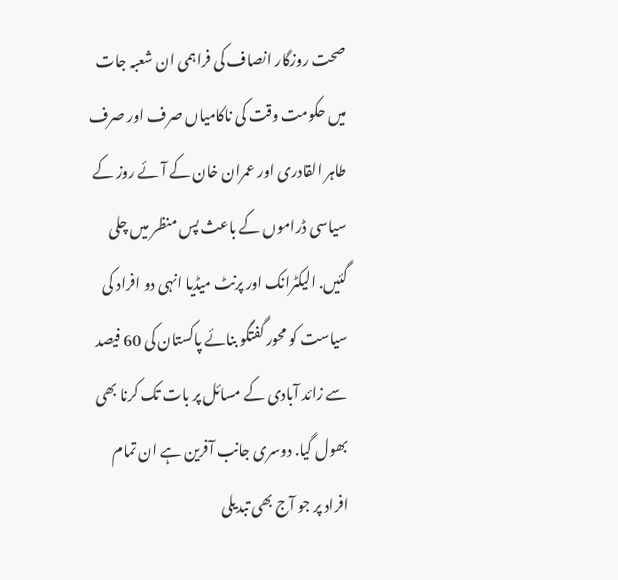صحت روزگار انصاف کی فراہمی ان شعبہ جات میں حکومت وقت کی ناکامیاں صرف اور صرف طاہر القادری اور عمران خان کے آئے روز کے سیاسی ڈراموں کے باعث پس منظر میں چلی گئیں. الیکٹرانک اور پرنٹ میڈیا انہی دو افراد کی سیاست کو محور گفتگو بنائے پاکستان کی 60 فیصد سے زائد آبادی کے مسائل پر بات تک کرنا بھی بھول گیا. دوسری جانب آفرین ہے ان تمام افراد پر جو آج بھی تبدیلی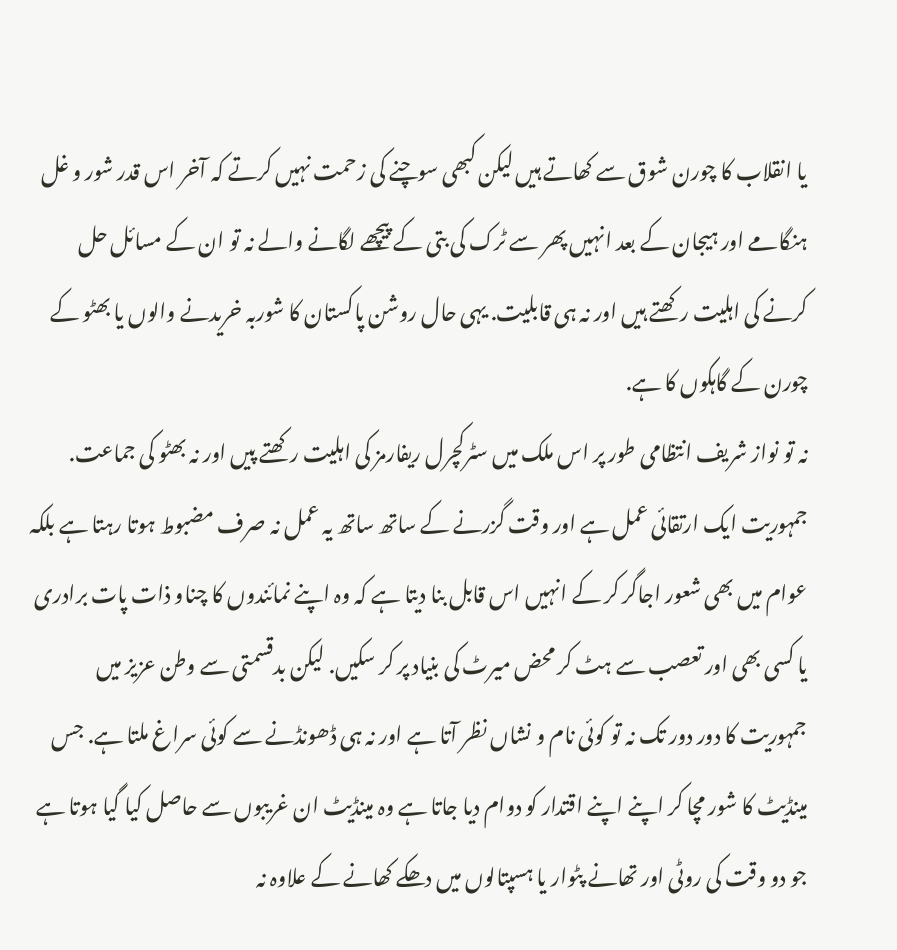یا انقلاب کا چورن شوق سے کھاتے ہیں لیکن کبھی سوچنے کی زحمت نہیں کرتے کہ آخر اس قدر شور و غل ہنگامے اور ہیجان کے بعد انہیں پھر سے ٹرک کی بتی کے پیچھے لگانے والے نہ تو ان کے مسائل حل کرنے کی اہلیت رکھتے ہیں اور نہ ہی قابلیت. یہی حال روشن پاکستان کا شوربہ خریدنے والوں یا بھٹو کے چورن کے گاہکوں کا ہے.
نہ تو نواز شریف انتظامی طور پر اس ملک میں سٹرکچرل ریفارمز کی اہلیت رکھتے پیں اور نہ بھٹو کی جماعت. جمہوریت ایک ارتقائی عمل ہے اور وقت گزرنے کے ساتھ ساتھ یہ عمل نہ صرف مضبوط ہوتا رہتا ہے بلکہ عوام میں بھی شعور اجاگر کر کے انہیں اس قابل بنا دیتا ہے کہ وہ اپنے نمائندوں کا چناو ذات پات برادری یا کسی بھی اور تعصب سے ہٹ کر محض میرٹ کی بنیاد پر کر سکیں. لیکن بدقسمتی سے وطن عزیز میں جمہوریت کا دور دور تک نہ تو کوئی نام و نشاں نظر آتا ہے اور نہ ہی ڈھونڈنے سے کوئی سراغ ملتا ہے. جس مینڈیٹ کا شور مچا کر اپنے اپنے اقتدار کو دوام دیا جاتا ہے وہ مینڈیٹ ان غریبوں سے حاصل کیا گیا ہوتا ہے جو دو وقت کی روٹی اور تھانے پٹوار یا ہسپتالوں میں دھکے کھانے کے علاوہ نہ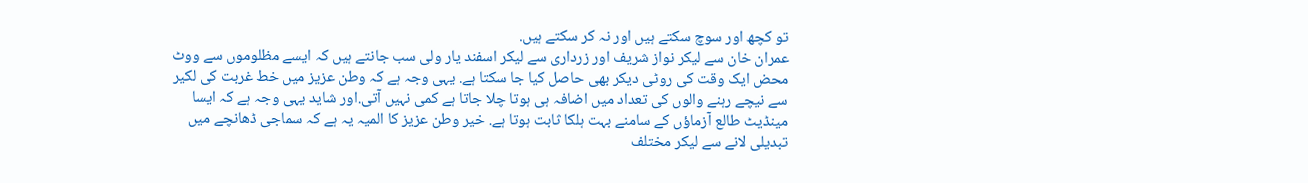تو کچھ اور سوچ سکتے ہیں اور نہ کر سکتے ہیں.
عمران خان سے لیکر نواز شریف اور زرداری سے لیکر اسفند یار ولی سب جانتے ہیں کہ ایسے مظلوموں سے ووٹ محض ایک وقت کی روٹی دیکر بھی حاصل کیا جا سکتا ہے. یہی وجہ ہے کہ وطن عزیز میں خط غربت کی لکیر سے نیچے رہنے والوں کی تعداد میں اضافہ ہی ہوتا چلا جاتا ہے کمی نہیں آتی.اور شاید یہی وجہ ہے کہ ایسا مینڈیٹ طالع آزماؤں کے سامنے بہت ہلکا ثابت ہوتا ہے. خیر وطن عزیز کا المیہ یہ ہے کہ سماجی ڈھانچے میں تبدیلی لانے سے لیکر مختلف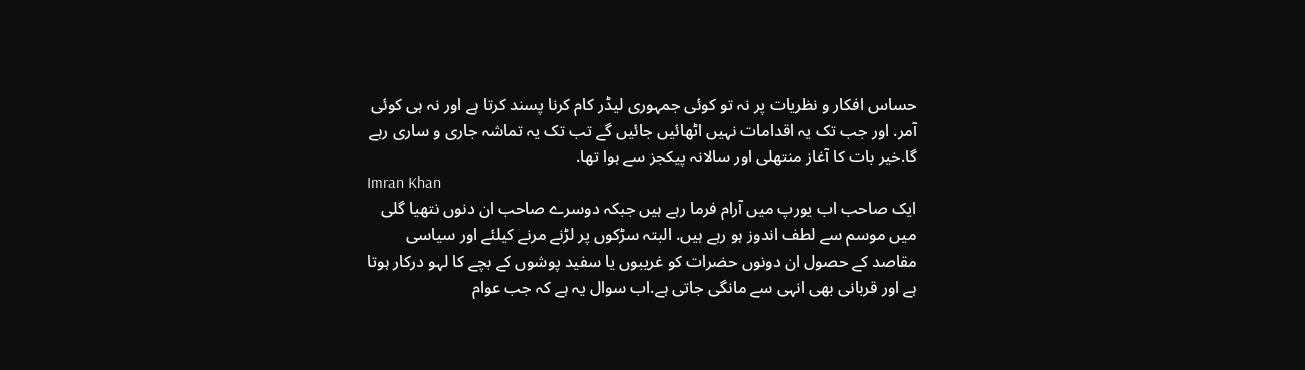حساس افکار و نظریات پر نہ تو کوئی جمہوری لیڈر کام کرنا پسند کرتا ہے اور نہ ہی کوئی آمر. اور جب تک یہ اقدامات نہیں اٹھائیں جائیں گے تب تک یہ تماشہ جاری و ساری رہے گا.خیر بات کا آغاز منتھلی اور سالانہ پیکجز سے ہوا تھا.
Imran Khan
ایک صاحب اب یورپ میں آرام فرما رہے ہیں جبکہ دوسرے صاحب ان دنوں نتھیا گلی میں موسم سے لطف اندوز ہو رہے ہیں. البتہ سڑکوں پر لڑنے مرنے کیلئے اور سیاسی مقاصد کے حصول ان دونوں حضرات کو غریبوں یا سفید پوشوں کے بچے کا لہو درکار ہوتا ہے اور قربانی بھی انہی سے مانگی جاتی ہے.اب سوال یہ ہے کہ جب عوام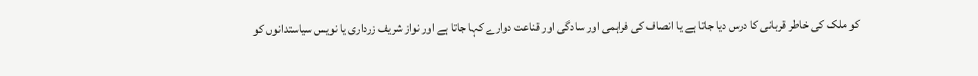کو ملک کی خاطر قربانی کا درس دیا جاتا ہے یا انصاف کی فراہمی اور سادگی اور قناعت دوارے کہا جاتا ہے اور نواز شریف زرداری یا نویس سیاستدانوں کو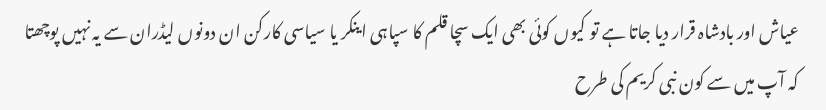عیاش اور بادشاہ قرار دیا جاتا ہے تو کیوں کوئی بھی ایک سچا قلم کا سپاہی اینکر یا سیاسی کارکن ان دونوں لیڈران سے یہ نہیں پوچھتا کہ آپ میں سے کون نبی کریم کی طرح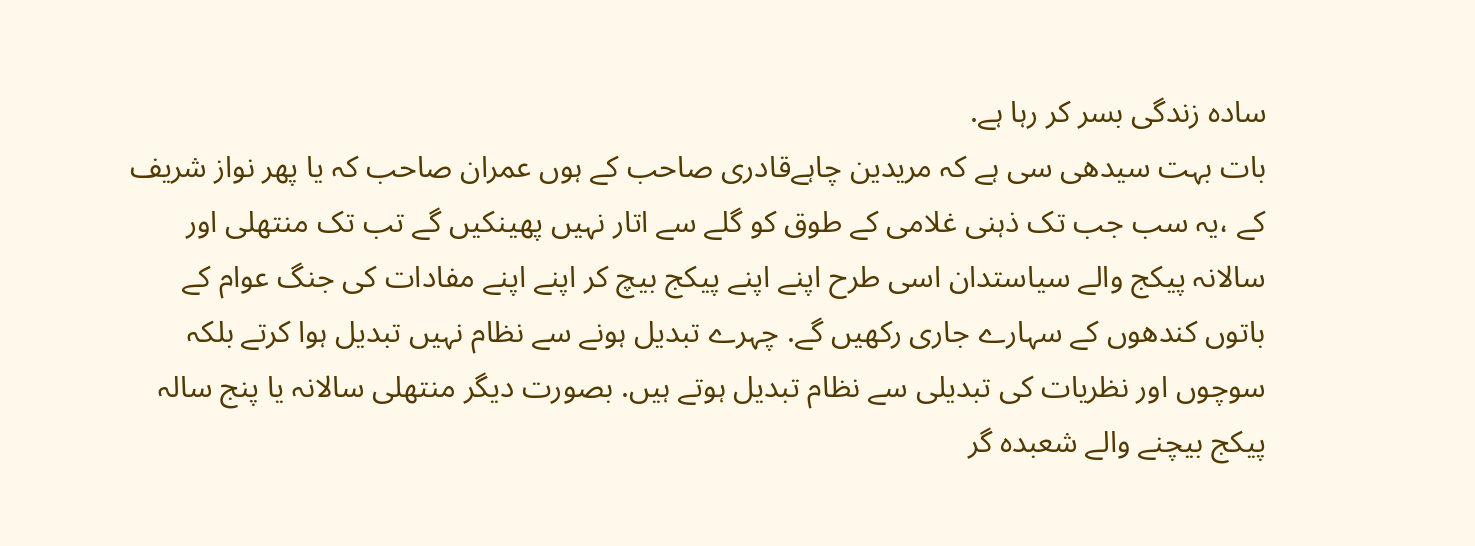سادہ زندگی بسر کر رہا ہے.
بات بہت سیدھی سی ہے کہ مریدین چاہےقادری صاحب کے ہوں عمران صاحب کہ یا پھر نواز شریف کے ،یہ سب جب تک ذہنی غلامی کے طوق کو گلے سے اتار نہیں پھینکیں گے تب تک منتھلی اور سالانہ پیکج والے سیاستدان اسی طرح اپنے اپنے پیکج بیچ کر اپنے اپنے مفادات کی جنگ عوام کے باتوں کندھوں کے سہارے جاری رکھیں گے. چہرے تبدیل ہونے سے نظام نہیں تبدیل ہوا کرتے بلکہ سوچوں اور نظریات کی تبدیلی سے نظام تبدیل ہوتے ہیں. بصورت دیگر منتھلی سالانہ یا پنج سالہ پیکج بیچنے والے شعبدہ گر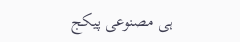ہی مصنوعی پیکج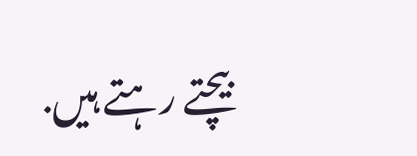بیچتے رہتے ہیں.